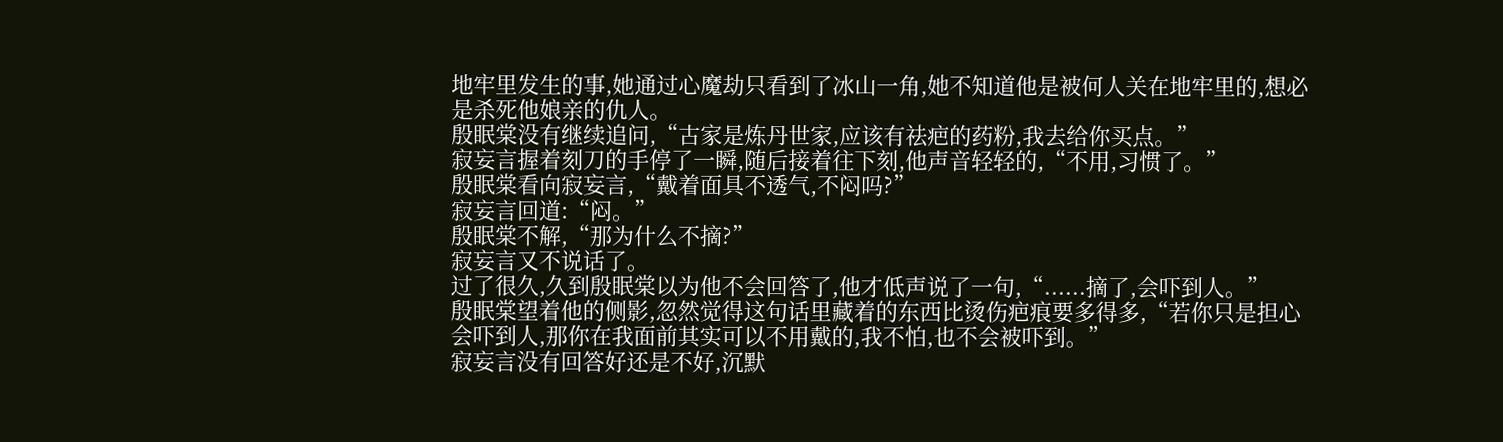地牢里发生的事,她通过心魔劫只看到了冰山一角,她不知道他是被何人关在地牢里的,想必是杀死他娘亲的仇人。
殷眠棠没有继续追问,“古家是炼丹世家,应该有祛疤的药粉,我去给你买点。”
寂妄言握着刻刀的手停了一瞬,随后接着往下刻,他声音轻轻的,“不用,习惯了。”
殷眠棠看向寂妄言,“戴着面具不透气,不闷吗?”
寂妄言回道:“闷。”
殷眠棠不解,“那为什么不摘?”
寂妄言又不说话了。
过了很久,久到殷眠棠以为他不会回答了,他才低声说了一句,“......摘了,会吓到人。”
殷眠棠望着他的侧影,忽然觉得这句话里藏着的东西比烫伤疤痕要多得多,“若你只是担心会吓到人,那你在我面前其实可以不用戴的,我不怕,也不会被吓到。”
寂妄言没有回答好还是不好,沉默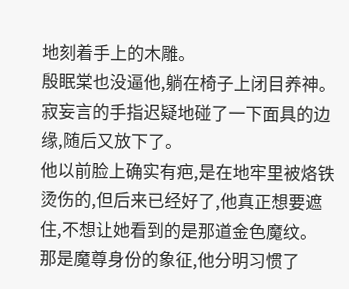地刻着手上的木雕。
殷眠棠也没逼他,躺在椅子上闭目养神。
寂妄言的手指迟疑地碰了一下面具的边缘,随后又放下了。
他以前脸上确实有疤,是在地牢里被烙铁烫伤的,但后来已经好了,他真正想要遮住,不想让她看到的是那道金色魔纹。
那是魔尊身份的象征,他分明习惯了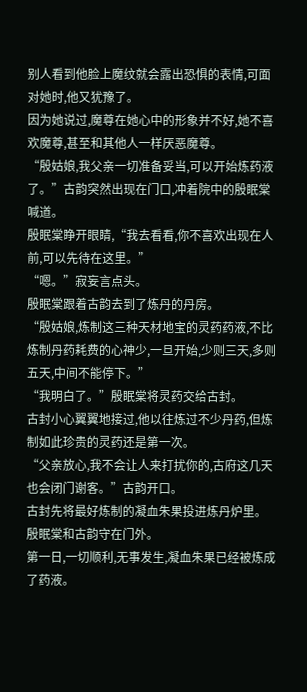别人看到他脸上魔纹就会露出恐惧的表情,可面对她时,他又犹豫了。
因为她说过,魔尊在她心中的形象并不好,她不喜欢魔尊,甚至和其他人一样厌恶魔尊。
“殷姑娘,我父亲一切准备妥当,可以开始炼药液了。”古韵突然出现在门口,冲着院中的殷眠棠喊道。
殷眠棠睁开眼睛,“我去看看,你不喜欢出现在人前,可以先待在这里。”
“嗯。”寂妄言点头。
殷眠棠跟着古韵去到了炼丹的丹房。
“殷姑娘,炼制这三种天材地宝的灵药药液,不比炼制丹药耗费的心神少,一旦开始,少则三天,多则五天,中间不能停下。”
“我明白了。”殷眠棠将灵药交给古封。
古封小心翼翼地接过,他以往炼过不少丹药,但炼制如此珍贵的灵药还是第一次。
“父亲放心,我不会让人来打扰你的,古府这几天也会闭门谢客。”古韵开口。
古封先将最好炼制的凝血朱果投进炼丹炉里。
殷眠棠和古韵守在门外。
第一日,一切顺利,无事发生,凝血朱果已经被炼成了药液。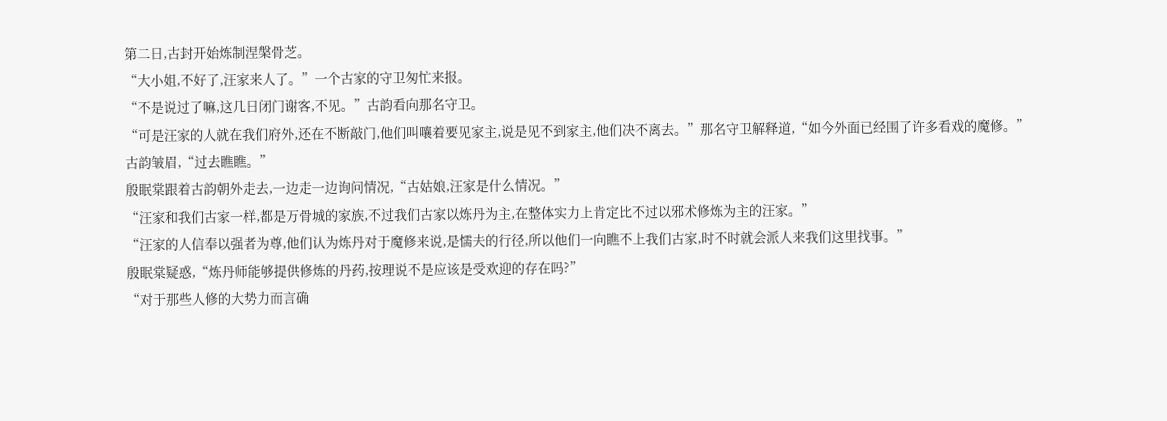第二日,古封开始炼制涅槃骨芝。
“大小姐,不好了,汪家来人了。”一个古家的守卫匆忙来报。
“不是说过了嘛,这几日闭门谢客,不见。”古韵看向那名守卫。
“可是汪家的人就在我们府外,还在不断敲门,他们叫嚷着要见家主,说是见不到家主,他们决不离去。”那名守卫解释道,“如今外面已经围了许多看戏的魔修。”
古韵皱眉,“过去瞧瞧。”
殷眠棠跟着古韵朝外走去,一边走一边询问情况,“古姑娘,汪家是什么情况。”
“汪家和我们古家一样,都是万骨城的家族,不过我们古家以炼丹为主,在整体实力上肯定比不过以邪术修炼为主的汪家。”
“汪家的人信奉以强者为尊,他们认为炼丹对于魔修来说,是懦夫的行径,所以他们一向瞧不上我们古家,时不时就会派人来我们这里找事。”
殷眠棠疑惑,“炼丹师能够提供修炼的丹药,按理说不是应该是受欢迎的存在吗?”
“对于那些人修的大势力而言确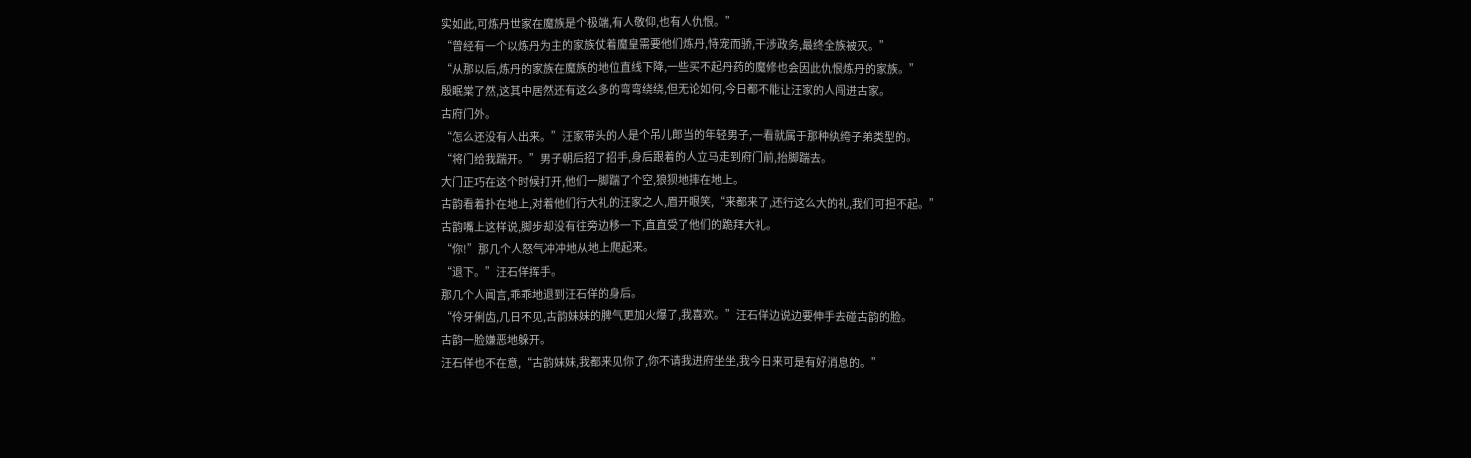实如此,可炼丹世家在魔族是个极端,有人敬仰,也有人仇恨。”
“曾经有一个以炼丹为主的家族仗着魔皇需要他们炼丹,恃宠而骄,干涉政务,最终全族被灭。”
“从那以后,炼丹的家族在魔族的地位直线下降,一些买不起丹药的魔修也会因此仇恨炼丹的家族。”
殷眠棠了然,这其中居然还有这么多的弯弯绕绕,但无论如何,今日都不能让汪家的人闯进古家。
古府门外。
“怎么还没有人出来。”汪家带头的人是个吊儿郎当的年轻男子,一看就属于那种纨绔子弟类型的。
“将门给我踹开。”男子朝后招了招手,身后跟着的人立马走到府门前,抬脚踹去。
大门正巧在这个时候打开,他们一脚踹了个空,狼狈地摔在地上。
古韵看着扑在地上,对着他们行大礼的汪家之人,眉开眼笑,“来都来了,还行这么大的礼,我们可担不起。”
古韵嘴上这样说,脚步却没有往旁边移一下,直直受了他们的跪拜大礼。
“你!”那几个人怒气冲冲地从地上爬起来。
“退下。”汪石佯挥手。
那几个人闻言,乖乖地退到汪石佯的身后。
“伶牙俐齿,几日不见,古韵妹妹的脾气更加火爆了,我喜欢。”汪石佯边说边要伸手去碰古韵的脸。
古韵一脸嫌恶地躲开。
汪石佯也不在意,“古韵妹妹,我都来见你了,你不请我进府坐坐,我今日来可是有好消息的。”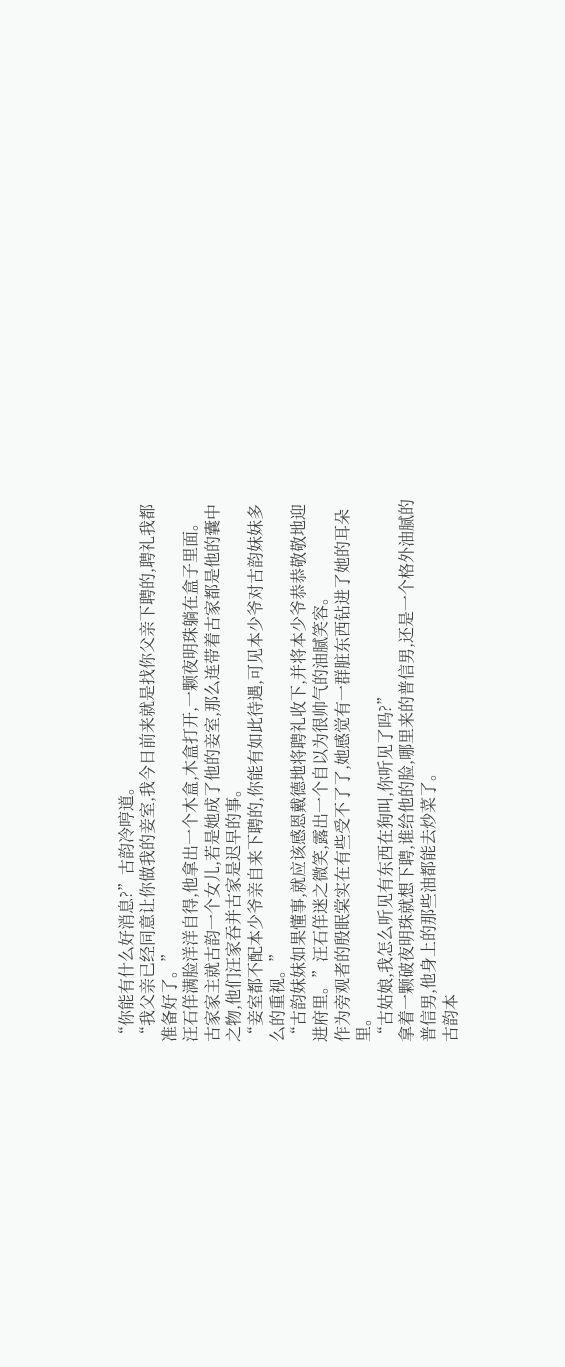“你能有什么好消息?”古韵冷哼道。
“我父亲已经同意让你做我的妾室,我今日前来就是找你父亲下聘的,聘礼我都准备好了。”
汪石佯满脸洋洋自得,他拿出一个木盒,木盒打开,一颗夜明珠躺在盒子里面。
古家家主就古韵一个女儿,若是她成了他的妾室,那么连带着古家都是他的囊中之物,他们汪家吞并古家是迟早的事。
“妾室都不配本少爷亲自来下聘的,你能有如此待遇,可见本少爷对古韵妹妹多么的重视。”
“古韵妹妹如果懂事,就应该感恩戴德地将聘礼收下,并将本少爷恭恭敬敬地迎进府里。”汪石佯迷之微笑,露出一个自以为很帅气的油腻笑容。
作为旁观者的殷眠棠实在有些受不了了,她感觉有一群脏东西钻进了她的耳朵里。
“古姑娘,我怎么听见有东西在狗叫,你听见了吗?”
拿着一颗破夜明珠就想下聘,谁给他的脸,哪里来的普信男,还是一个格外油腻的普信男,他身上的那些油都能去炒菜了。
古韵本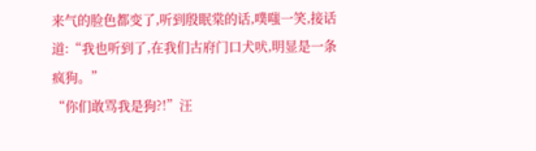来气的脸色都变了,听到殷眠棠的话,噗嗤一笑,接话道:“我也听到了,在我们古府门口犬吠,明显是一条疯狗。”
“你们敢骂我是狗?!”汪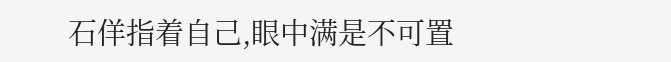石佯指着自己,眼中满是不可置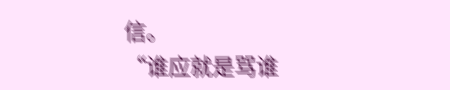信。
“谁应就是骂谁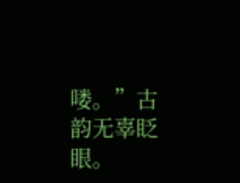喽。”古韵无辜眨眼。